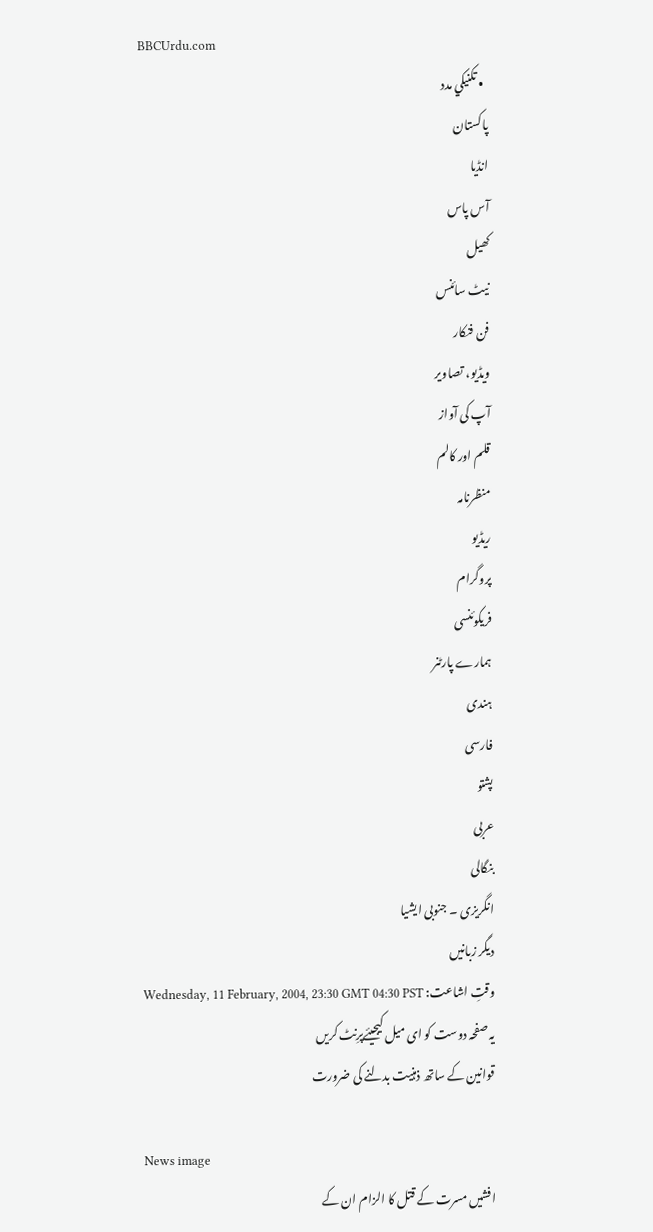BBCUrdu.com
  • تکنيکي مدد
پاکستان
انڈیا
آس پاس
کھیل
نیٹ سائنس
فن فنکار
ویڈیو، تصاویر
آپ کی آواز
قلم اور کالم
منظرنامہ
ریڈیو
پروگرام
فریکوئنسی
ہمارے پارٹنر
ہندی
فارسی
پشتو
عربی
بنگالی
انگریزی ۔ جنوبی ایشیا
دیگر زبانیں
وقتِ اشاعت: Wednesday, 11 February, 2004, 23:30 GMT 04:30 PST
یہ صفحہ دوست کو ای میل کیجیئےپرِنٹ کریں
قوانین کے ساتھ ذہنیت بدلنے کی ضرورت

News image
افشیں مسرت کے قتل کا الزام ان کے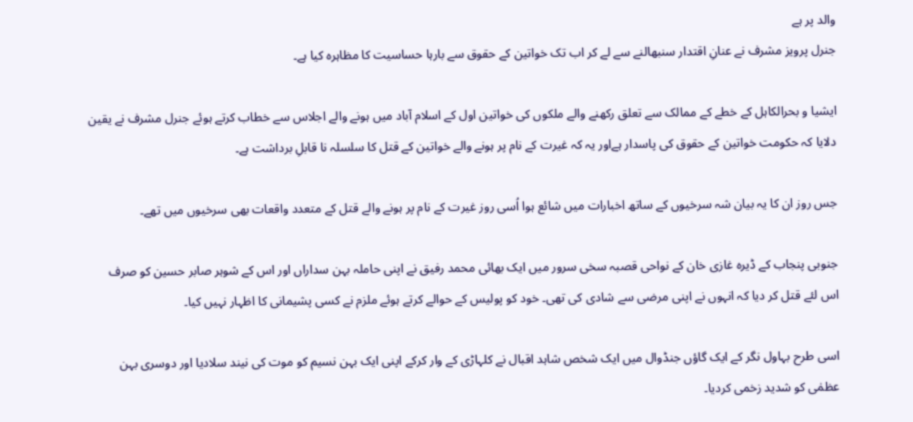والد پر ہے
جنرل پرویز مشرف نے عنانِ اقتدار سنبھالنے سے لے کر اب تک خواتین کے حقوق سے بارہا حساسیت کا مظاہرہ کیا ہے۔

ایشیا و بحرالکاہل کے خطے کے ممالک سے تعلق رکھنے والے ملکوں کی خواتین اول کے اسلام آباد میں ہونے والے اجلاس سے خطاب کرتے ہوئے جنرل مشرف نے یقین دلایا کہ حکومت خواتین کے حقوق کی پاسدار ہےاور یہ کہ غیرت کے نام پر ہونے والے خواتین کے قتل کا سلسلہ نا قابلِ برداشت ہے۔

جس روز ان کا یہ بیان شہ سرخیوں کے ساتھ اخبارات میں شائع ہوا اُسی روز غیرت کے نام پر ہونے والے قتل کے متعدد واقعات بھی سرخیوں میں تھے۔

جنوبی پنجاب کے ڈیرہ غازی خان کے نواحی قصبہ سخی سرور میں ایک بھائی محمد رفیق نے اپنی حاملہ بہن سداراں اور اس کے شوہر صابر حسین کو صرف اس لئے قتل کر دیا کہ انہوں نے اپنی مرضی سے شادی کی تھی۔ خود کو پولیس کے حوالے کرتے ہوئے ملزم نے کسی پشیمانی کا اظہار نہیں کیا۔

اسی طرح بہاول نگر کے ایک گاؤں جنڈوال میں ایک شخص شاہد اقبال نے کلہاڑی کے وار کرکے اپنی ایک بہن نسیم کو موت کی نیند سلادیا اور دوسری بہن عظمٰی کو شدید زخمی کردیا۔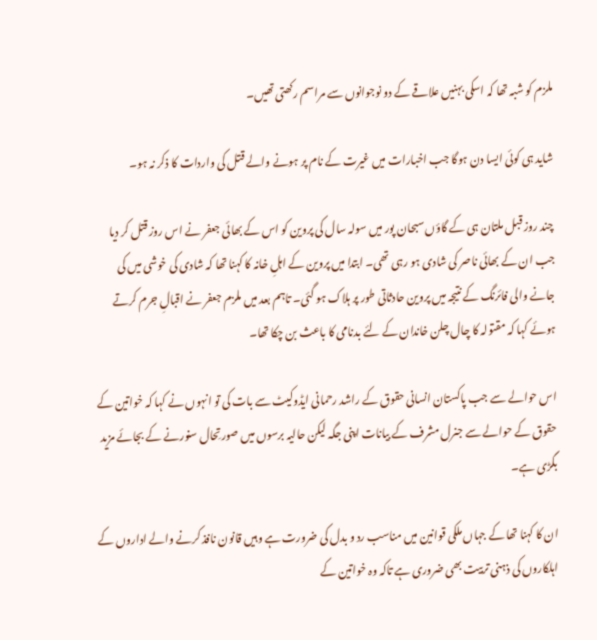ملزم کو شبہ تھا کہ اسکی بہنیں علاقے کے دو نوجوانوں سے مراسم رکھتی تھیں۔

شاید ہی کوئی ایسا دن ہوگا جب اخبارات میں غیرت کے نام پر ہونے والے قتل کی واردات کا ذکر نہ ہو۔

چند روز قبل ملتان ہی کے گاؤں سبحان پور میں سولہ سال کی پروین کو اس کے بھائی جعفر نے اس روز قتل کر دیا جب ان کے بھائی ناصر کی شادی ہو رہی تھی۔ ابتدا میں پروین کے اہلِ خانہ کا کہنا تھا کہ شادی کی خوشی میں کی جانے والی فائرنگ کے نتیجہ میں پروین حادثاتی طور پر ہلاک ہو گئی۔ تاہم بعد میں ملزم جعفر نے اقبالِ جرم کرتے ہوئے کہا کہ مقتولہ کا چال چلن خاندان کے لئے بدنامی کا باعث بن چکا تھا۔

اس حوالے سے جب پاکستان انسانی حقوق کے راشد رحمانی ایڈوکیٹ سے بات کی تو انہوں نے کہا کہ خواتین کے حقوق کے حوالے سے جنرل مشرف کے بیانات اپنی جگہ لیکن حالیہ برسوں میں صورتِحال سنورنے کے بجائے مزید بگڑی ہے۔

ان کا کہنا تھا کے جہاں ملکی قوانین میں مناسب رد و بدل کی ضرورت ہے وہیں قانون نافذ کرنے والے اداروں کے اہلکاروں کی ذہنی تربیت بھی ضروری ہے تاکہ وہ خواتین کے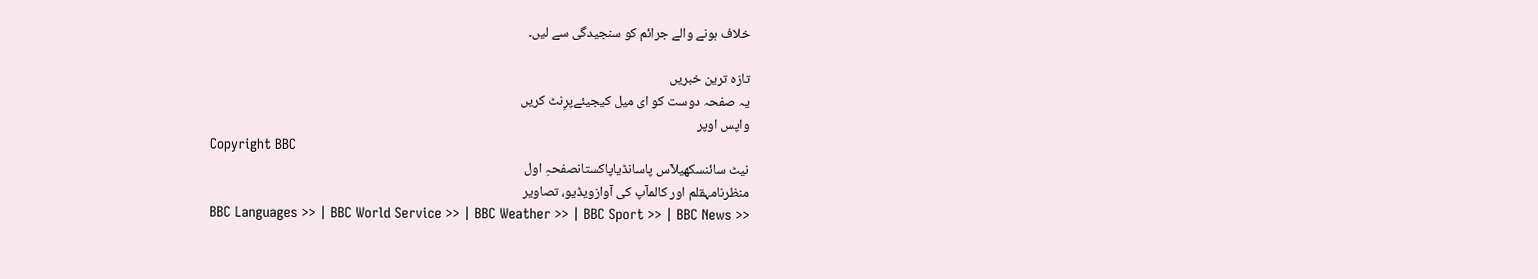خلاف ہونے والے جرائم کو سنجیدگی سے لیں۔

تازہ ترین خبریں
یہ صفحہ دوست کو ای میل کیجیئےپرِنٹ کریں
واپس اوپر
Copyright BBC
نیٹ سائنسکھیلآس پاسانڈیاپاکستانصفحہِ اول
منظرنامہقلم اور کالمآپ کی آوازویڈیو، تصاویر
BBC Languages >> | BBC World Service >> | BBC Weather >> | BBC Sport >> | BBC News >>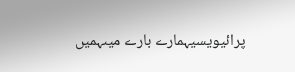پرائیویسیہمارے بارے میںہمیں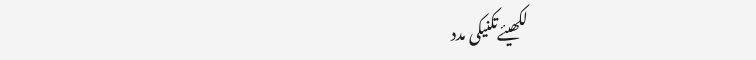لکھیئےتکنیکی مدد